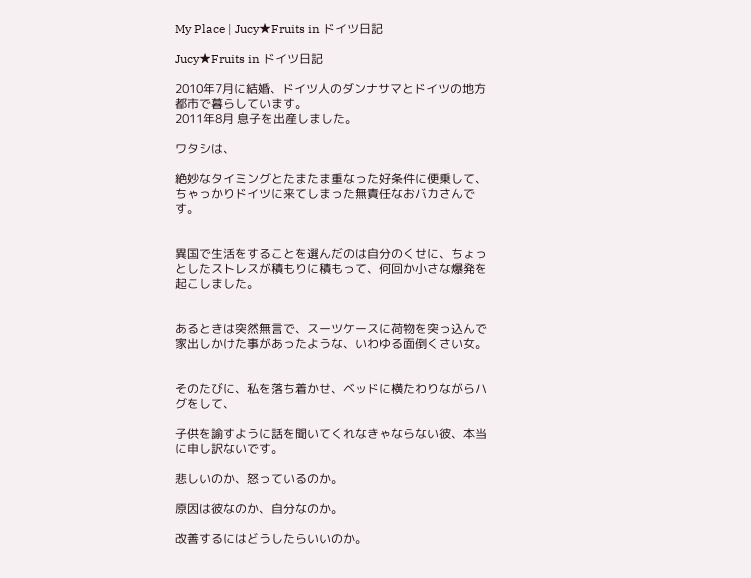My Place | Jucy★Fruits in ドイツ日記

Jucy★Fruits in ドイツ日記

2010年7月に結婚、ドイツ人のダンナサマとドイツの地方都市で暮らしています。
2011年8月 息子を出産しました。

ワタシは、

絶妙なタイミングとたまたま重なった好条件に便乗して、ちゃっかりドイツに来てしまった無責任なおバカさんです。


異国で生活をすることを選んだのは自分のくせに、ちょっとしたストレスが積もりに積もって、何回か小さな爆発を起こしました。


あるときは突然無言で、スーツケースに荷物を突っ込んで家出しかけた事があったような、いわゆる面倒くさい女。


そのたびに、私を落ち着かせ、ベッドに横たわりながらハグをして、

子供を諭すように話を聞いてくれなきゃならない彼、本当に申し訳ないです。

悲しいのか、怒っているのか。

原因は彼なのか、自分なのか。

改善するにはどうしたらいいのか。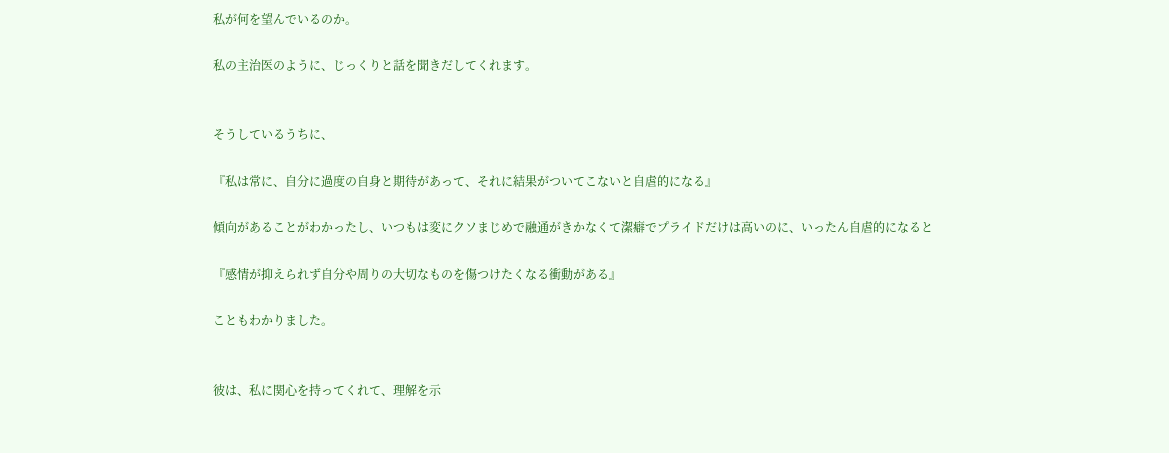私が何を望んでいるのか。

私の主治医のように、じっくりと話を聞きだしてくれます。


そうしているうちに、

『私は常に、自分に過度の自身と期待があって、それに結果がついてこないと自虐的になる』

傾向があることがわかったし、いつもは変にクソまじめで融通がきかなくて潔癖でプライドだけは高いのに、いったん自虐的になると

『感情が抑えられず自分や周りの大切なものを傷つけたくなる衝動がある』

こともわかりました。


彼は、私に関心を持ってくれて、理解を示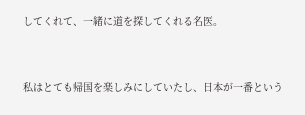してくれて、一緒に道を探してくれる名医。


私はとても帰国を楽しみにしていたし、日本が一番という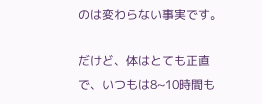のは変わらない事実です。

だけど、体はとても正直で、いつもは8~10時間も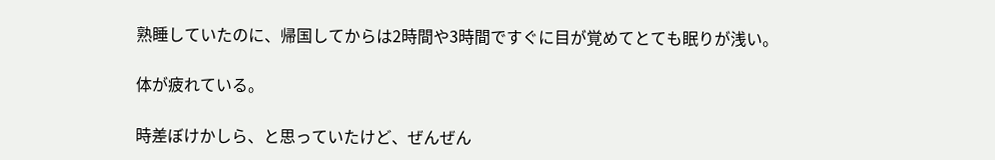熟睡していたのに、帰国してからは2時間や3時間ですぐに目が覚めてとても眠りが浅い。

体が疲れている。

時差ぼけかしら、と思っていたけど、ぜんぜん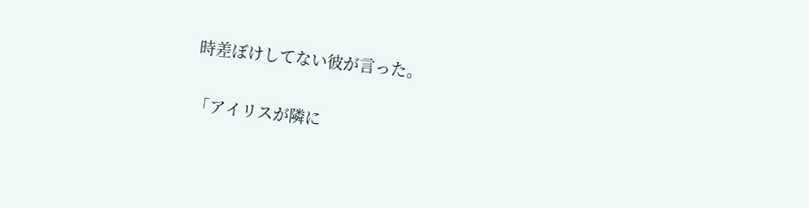時差ぼけしてない彼が言った。

「アイリスが隣に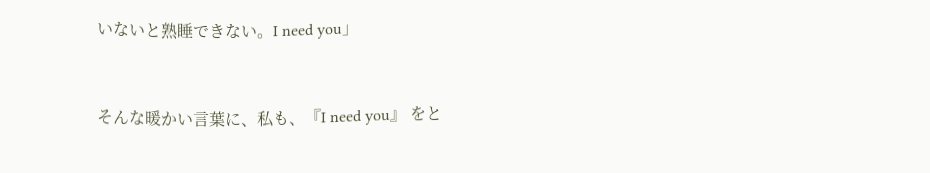いないと熟睡できない。I need you」


そんな暖かい言葉に、私も、『I need you』 をと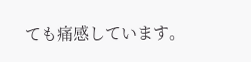ても痛感しています。